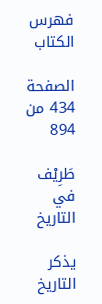فهرس الكتاب

الصفحة 434 من 894

طَرِيْف في التاريخ

يذكر التاريخ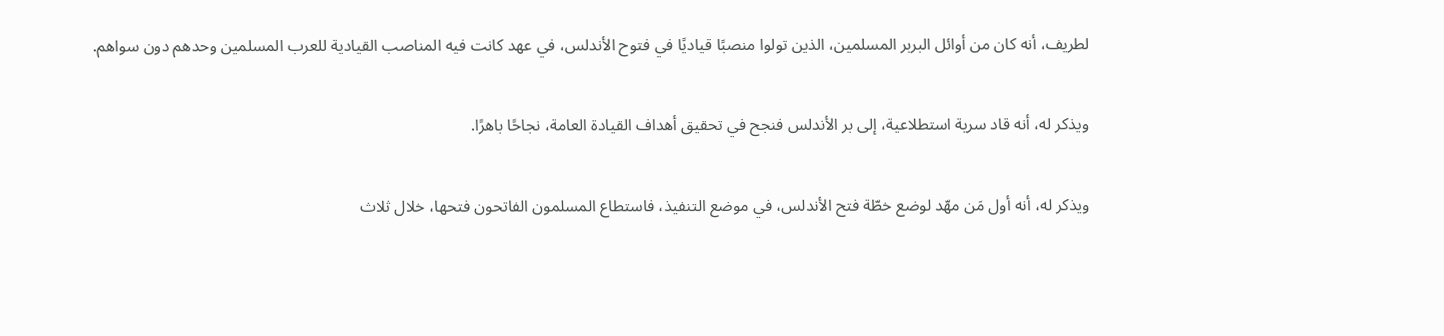لطريف، أنه كان من أوائل البربر المسلمين، الذين تولوا منصبًا قياديًا في فتوح الأندلس، في عهد كانت فيه المناصب القيادية للعرب المسلمين وحدهم دون سواهم.

ويذكر له، أنه قاد سرية استطلاعية، إلى بر الأندلس فنجح في تحقيق أهداف القيادة العامة، نجاحًا باهرًا.

ويذكر له، أنه أول مَن مهّد لوضع خطّة فتح الأندلس، في موضع التنفيذ، فاستطاع المسلمون الفاتحون فتحها، خلال ثلاث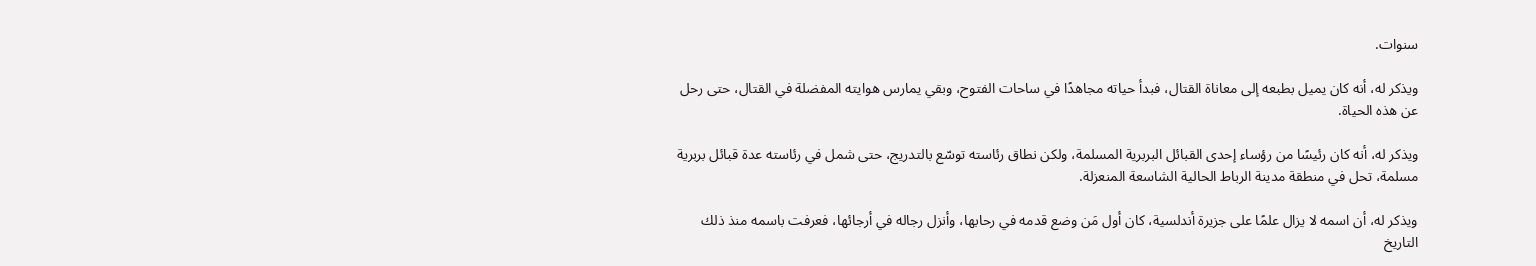سنوات.

ويذكر له، أنه كان يميل بطبعه إلى معاناة القتال، فبدأ حياته مجاهدًا في ساحات الفتوح، وبقي يمارس هوايته المفضلة في القتال، حتى رحل عن هذه الحياة.

ويذكر له، أنه كان رئيسًا من رؤساء إحدى القبائل البربرية المسلمة، ولكن نطاق رئاسته توسّع بالتدريج، حتى شمل في رئاسته عدة قبائل بربرية مسلمة، تحل في منطقة مدينة الرباط الحالية الشاسعة المنعزلة.

ويذكر له، أن اسمه لا يزال علمًا على جزيرة أندلسية، كان أول مَن وضع قدمه في رحابها، وأنزل رجاله في أرجائها، فعرفت باسمه منذ ذلك التاريخ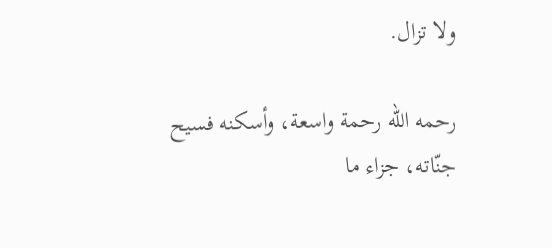ولا تزال.

رحمه الله رحمة واسعة، وأسكنه فسيح جنّاته، جزاء ما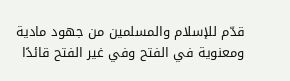قدّم للإسلام والمسلمين من جهود مادية ومعنوية في الفتح وفي غير الفتح قائدًا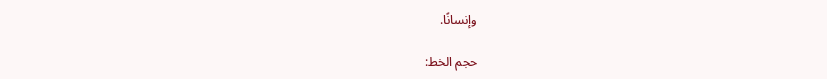وإنسانًا.

حجم الخط: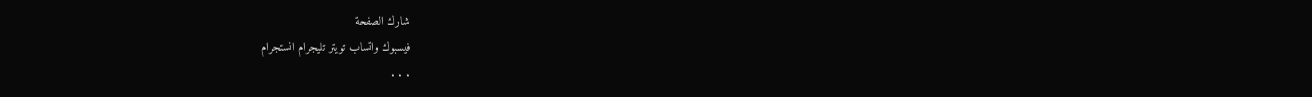شارك الصفحة
فيسبوك واتساب تويتر تليجرام انستجرام
. . .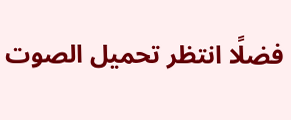فضلًا انتظر تحميل الصوت